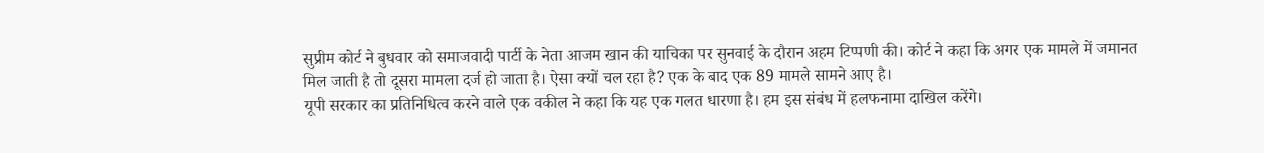सुप्रीम कोर्ट ने बुधवार को समाजवादी पार्टी के नेता आजम खान की याचिका पर सुनवाई के दौरान अहम टिप्पणी की। कोर्ट ने कहा कि अगर एक मामले में जमानत मिल जाती है तो दूसरा मामला दर्ज हो जाता है। ऐसा क्यों चल रहा है? एक के बाद एक 89 मामले सामने आए है।
यूपी सरकार का प्रतिनिधित्व करने वाले एक वकील ने कहा कि यह एक गलत धारणा है। हम इस संबंध में हलफनामा दाखिल करेंगे।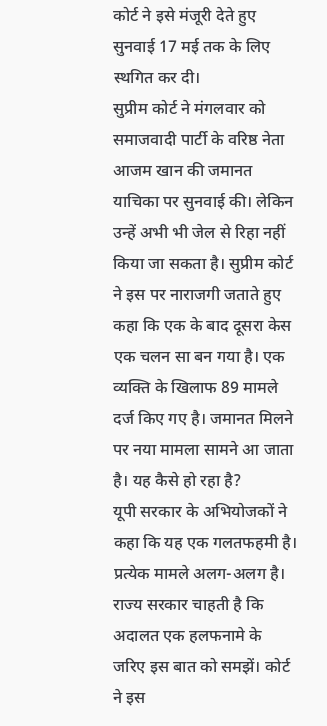कोर्ट ने इसे मंजूरी देते हुए सुनवाई 17 मई तक के लिए स्थगित कर दी।
सुप्रीम कोर्ट ने मंगलवार को समाजवादी पार्टी के वरिष्ठ नेता आजम खान की जमानत याचिका पर सुनवाई की। लेकिन उन्हें अभी भी जेल से रिहा नहीं किया जा सकता है। सुप्रीम कोर्ट ने इस पर नाराजगी जताते हुए कहा कि एक के बाद दूसरा केस एक चलन सा बन गया है। एक व्यक्ति के खिलाफ 89 मामले दर्ज किए गए है। जमानत मिलने पर नया मामला सामने आ जाता है। यह कैसे हो रहा है?
यूपी सरकार के अभियोजकों ने कहा कि यह एक गलतफहमी है। प्रत्येक मामले अलग-अलग है। राज्य सरकार चाहती है कि अदालत एक हलफनामे के जरिए इस बात को समझें। कोर्ट ने इस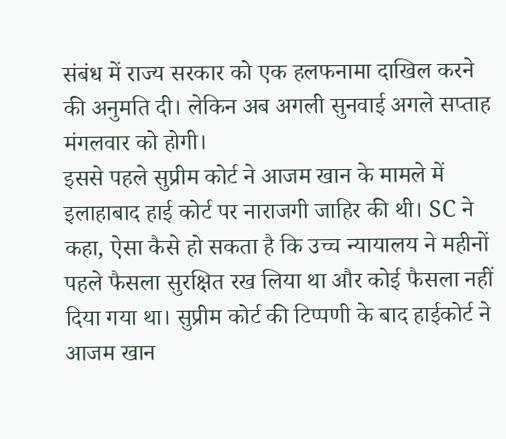संबंध में राज्य सरकार को एक हलफनामा दाखिल करने की अनुमति दी। लेकिन अब अगली सुनवाई अगले सप्ताह मंगलवार को होगी।
इससे पहले सुप्रीम कोर्ट ने आजम खान के मामले में इलाहाबाद हाई कोर्ट पर नाराजगी जाहिर की थी। SC ने कहा, ऐसा कैसे हो सकता है कि उच्च न्यायालय ने महीनों पहले फैसला सुरक्षित रख लिया था और कोई फैसला नहीं दिया गया था। सुप्रीम कोर्ट की टिप्पणी के बाद हाईकोर्ट ने आजम खान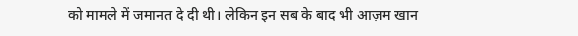को मामले में जमानत दे दी थी। लेकिन इन सब के बाद भी आज़म खान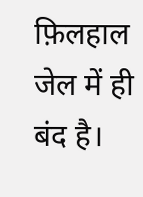फ़िलहाल जेल में ही बंद है।